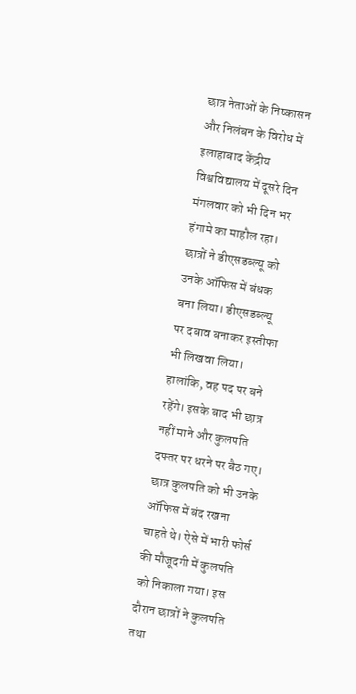छात्र नेताओं के निष्कासन और निलंबन के विरोध में इलाहाबाद केंद्रीय विश्वविद्यालय में दूसरे दिन मंगलवार को भी दिन भर हंगामे का माहौल रहा। छात्रों ने डीएसडब्ल्यू को उनके ऑफिस में बंधक बना लिया। डीएसडब्ल्यू पर दबाव बनाकर इस्तीफा भी लिखवा लिया। हालांकि, वह पद पर बने रहेंगे। इसके बाद भी छात्र नहीं माने और कुलपति दफ्तर पर धरने पर बैठ गए। छात्र कुलपति को भी उनके ऑफिस में बंद रखना चाहते थे। ऐसे में भारी फोर्स की मौजूदगी में कुलपति को निकाला गया। इस दौरान छात्रों ने कुलपति तथा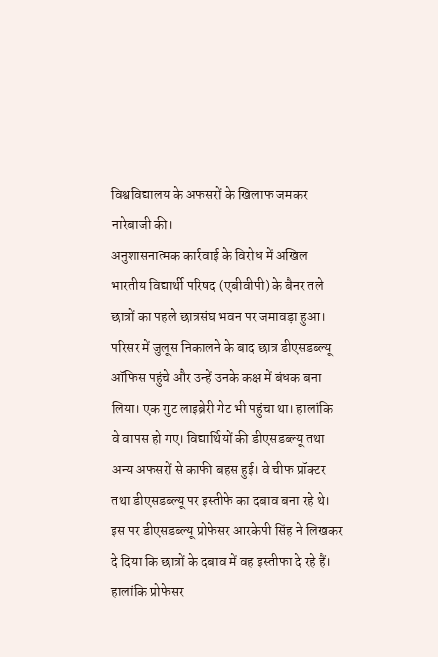विश्वविद्यालय के अफसरों के खिलाफ जमकर नारेबाजी की।
अनुशासनात्मक कार्रवाई के विरोध में अखिल भारतीय विद्यार्थी परिषद (एबीवीपी) के बैनर तले छात्रों का पहले छात्रसंघ भवन पर जमावड़ा हुआ। परिसर में जुलूस निकालने के बाद छात्र डीएसडब्ल्यू ऑफिस पहुंचे और उन्हें उनके कक्ष में बंधक बना लिया। एक गुट लाइब्रेरी गेट भी पहुंचा था। हालांकि वे वापस हो गए। विद्यार्थियों की डीएसडब्ल्यू तथा अन्य अफसरों से काफी बहस हुई। वे चीफ प्रॉक्टर तथा डीएसडब्ल्यू पर इस्तीफे का दबाव बना रहे थे। इस पर डीएसडब्ल्यू प्रोफेसर आरकेपी सिंह ने लिखकर दे दिया कि छात्रों के दबाव में वह इस्तीफा दे रहे हैं। हालांकि प्रोफेसर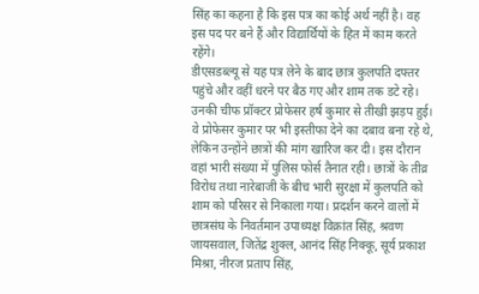सिंह का कहना है कि इस पत्र का कोई अर्थ नहीं है। वह इस पद पर बने हैं और विद्यार्थियों के हित में काम करते रहेंगे।
डीएसडब्ल्यू से यह पत्र लेने के बाद छात्र कुलपति दफ्तर पहुंचे और वहीं धरने पर बैठ गए और शाम तक डटे रहे। उनकी चीफ प्रॉक्टर प्रोफेसर हर्ष कुमार से तीखी झड़प हुई। वे प्रोफेसर कुमार पर भी इस्तीफा देने का दबाव बना रहे थे, लेकिन उन्होंने छात्रों की मांग खारिज कर दी। इस दौरान वहां भारी संख्या में पुलिस फोर्स तैनात रही। छात्रों के तीव्र विरोध तथा नारेबाजी के बीच भारी सुरक्षा में कुलपति को शाम को परिसर से निकाला गया। प्रदर्शन करने वालों में छात्रसंघ के निवर्तमान उपाध्यक्ष विक्रांत सिंह, श्रवण जायसवाल, जितेंद्र शुक्ल, आनंद सिंह निक्कू, सूर्य प्रकाश मिश्रा, नीरज प्रताप सिंह,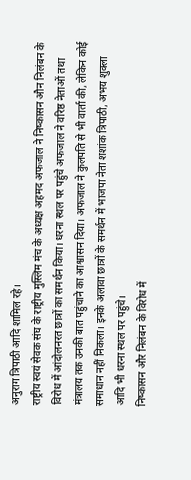अनुराग त्रिपाठी आदि शामिल रहे।
राष्ट्रीय स्वयं सेवक संघ के राष्ट्रीय मुस्लिम मंच के अध्यक्ष अहमद अफजाल ने निष्कासन औन निलंबन के विरोध में आंदोलनरत छात्रों का समर्थन किया। धरना स्थल पर पहुंचे अफजाल ने वरिष्ठ नेताओं तथा मंत्रालय तक उनकी बात पहुंचाने का आश्वासन दिया। अफजाल ने कुलपति से भी वार्ता की, लेकिन कोई समाधान नहीं निकला। इनके अलावा छात्रों के समर्थन में भाजपा नेता शशांक त्रिपाठी, अभय शुक्ला आदि भी धरना स्थल पर पहुंचे।
निष्कासन और निलंबन के विरोध में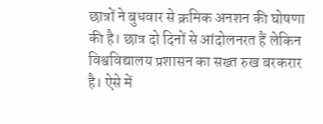छात्रों ने बुधवार से क्रमिक अनशन की घोषणा की है। छात्र दो दिनों से आंदोलनरत हैं लेकिन विश्वविद्यालय प्रशासन का सख्त रुख बरकरार है। ऐसे में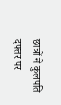छात्रों ने कुलपति दफ्तर पर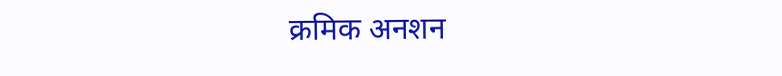क्रमिक अनशन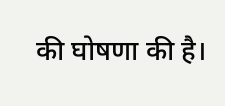की घोषणा की है।